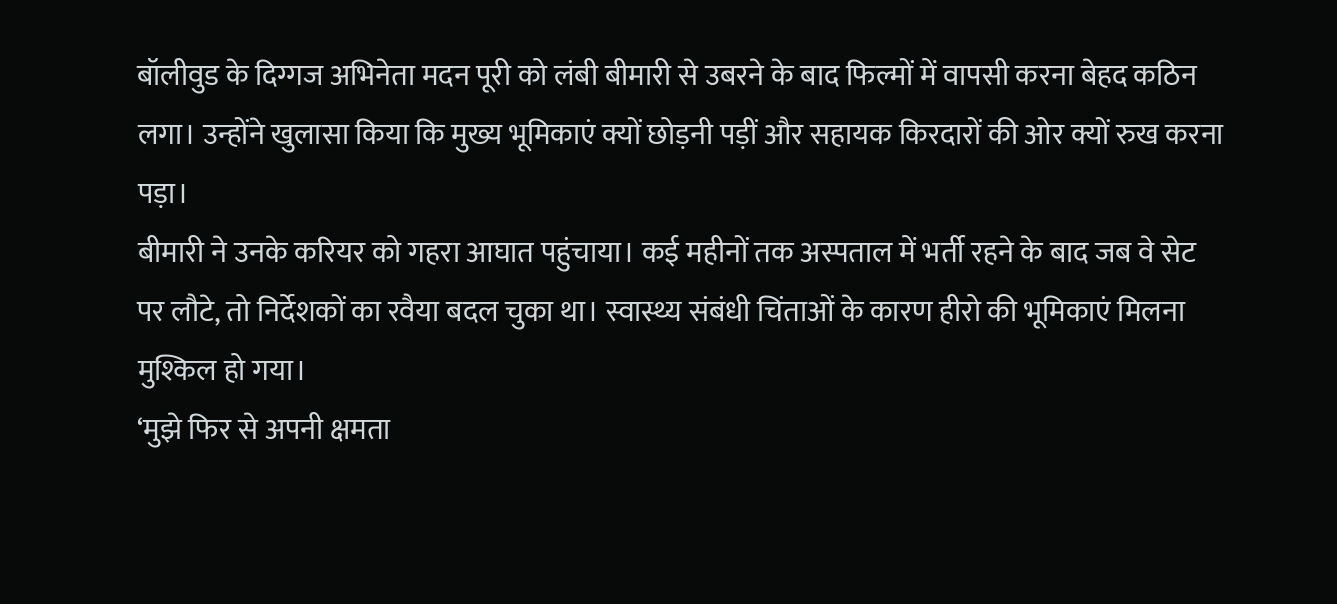बॉलीवुड के दिग्गज अभिनेता मदन पूरी को लंबी बीमारी से उबरने के बाद फिल्मों में वापसी करना बेहद कठिन लगा। उन्होंने खुलासा किया कि मुख्य भूमिकाएं क्यों छोड़नी पड़ीं और सहायक किरदारों की ओर क्यों रुख करना पड़ा।
बीमारी ने उनके करियर को गहरा आघात पहुंचाया। कई महीनों तक अस्पताल में भर्ती रहने के बाद जब वे सेट पर लौटे, तो निर्देशकों का रवैया बदल चुका था। स्वास्थ्य संबंधी चिंताओं के कारण हीरो की भूमिकाएं मिलना मुश्किल हो गया।
‘मुझे फिर से अपनी क्षमता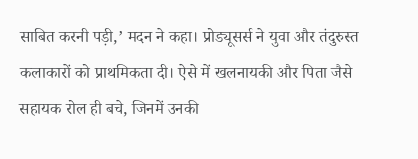साबित करनी पड़ी,’ मदन ने कहा। प्रोड्यूसर्स ने युवा और तंदुरुस्त कलाकारों को प्राथमिकता दी। ऐसे में खलनायकी और पिता जैसे सहायक रोल ही बचे, जिनमें उनकी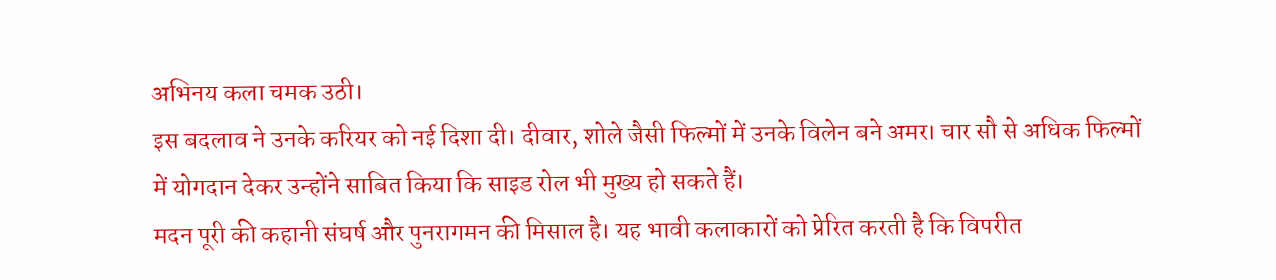अभिनय कला चमक उठी।
इस बदलाव ने उनके करियर को नई दिशा दी। दीवार, शोले जैसी फिल्मों में उनके विलेन बने अमर। चार सौ से अधिक फिल्मों में योगदान देकर उन्होंने साबित किया कि साइड रोल भी मुख्य हो सकते हैं।
मदन पूरी की कहानी संघर्ष और पुनरागमन की मिसाल है। यह भावी कलाकारों को प्रेरित करती है कि विपरीत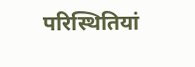परिस्थितियां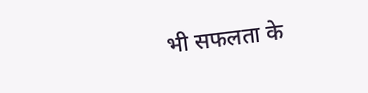भी सफलता के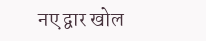नए द्वार खोल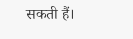सकती हैं।